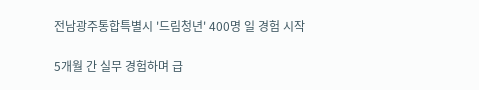전남광주통합특별시 '드림청년' 400명 일 경험 시작

5개월 간 실무 경험하며 급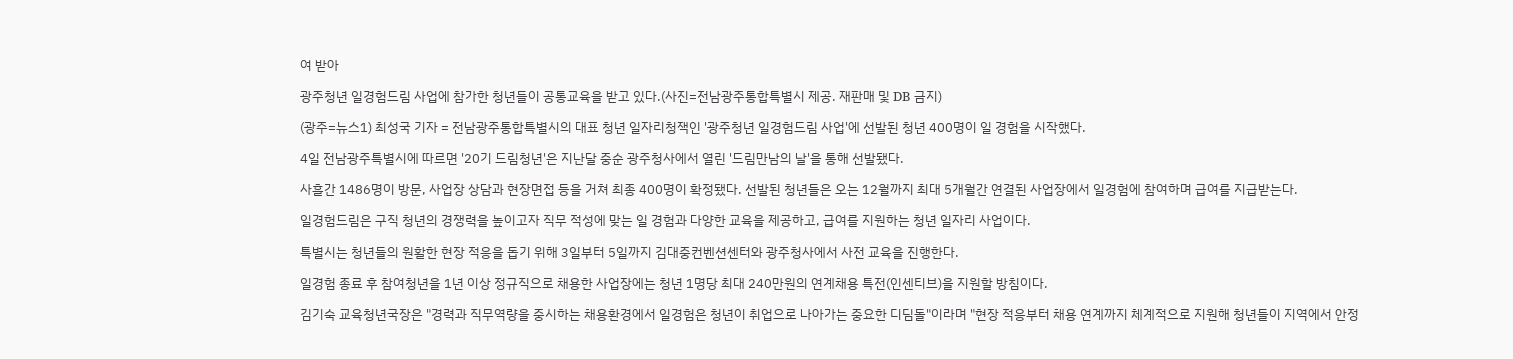여 받아

광주청년 일경험드림 사업에 참가한 청년들이 공통교육을 받고 있다.(사진=전남광주통합특별시 제공. 재판매 및 DB 금지)

(광주=뉴스1) 최성국 기자 = 전남광주통합특별시의 대표 청년 일자리청잭인 '광주청년 일경험드림 사업'에 선발된 청년 400명이 일 경험을 시작했다.

4일 전남광주특별시에 따르면 '20기 드림청년'은 지난달 중순 광주청사에서 열린 '드림만남의 날'을 통해 선발됐다.

사흘간 1486명이 방문, 사업장 상담과 현장면접 등을 거쳐 최종 400명이 확정됐다. 선발된 청년들은 오는 12월까지 최대 5개월간 연결된 사업장에서 일경험에 참여하며 급여를 지급받는다.

일경험드림은 구직 청년의 경쟁력을 높이고자 직무 적성에 맞는 일 경험과 다양한 교육을 제공하고, 급여를 지원하는 청년 일자리 사업이다.

특별시는 청년들의 원활한 현장 적응을 돕기 위해 3일부터 5일까지 김대중컨벤션센터와 광주청사에서 사전 교육을 진행한다.

일경험 종료 후 참여청년을 1년 이상 정규직으로 채용한 사업장에는 청년 1명당 최대 240만원의 연계채용 특전(인센티브)을 지원할 방침이다.

김기숙 교육청년국장은 "경력과 직무역량을 중시하는 채용환경에서 일경험은 청년이 취업으로 나아가는 중요한 디딤돌"이라며 "현장 적응부터 채용 연계까지 체계적으로 지원해 청년들이 지역에서 안정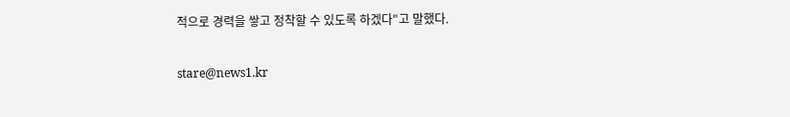적으로 경력을 쌓고 정착할 수 있도록 하겠다"고 말했다.

stare@news1.kr